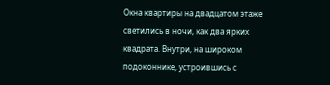Окна квартиры на двадцатом этаже светились в ночи, как два ярких квадрата. Внутри, на широком подоконнике, устроившись с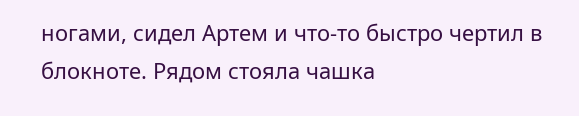ногами, сидел Артем и что-то быстро чертил в блокноте. Рядом стояла чашка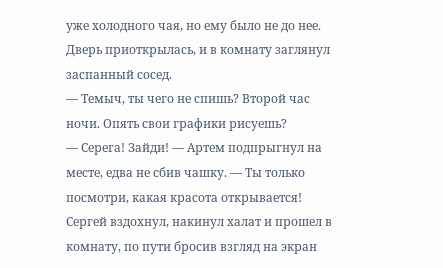уже холодного чая, но ему было не до нее.
Дверь приоткрылась, и в комнату заглянул заспанный сосед.
— Темыч, ты чего не спишь? Второй час ночи. Опять свои графики рисуешь?
— Серега! Зайди! — Артем подпрыгнул на месте, едва не сбив чашку. — Ты только посмотри, какая красота открывается!
Сергей вздохнул, накинул халат и прошел в комнату, по пути бросив взгляд на экран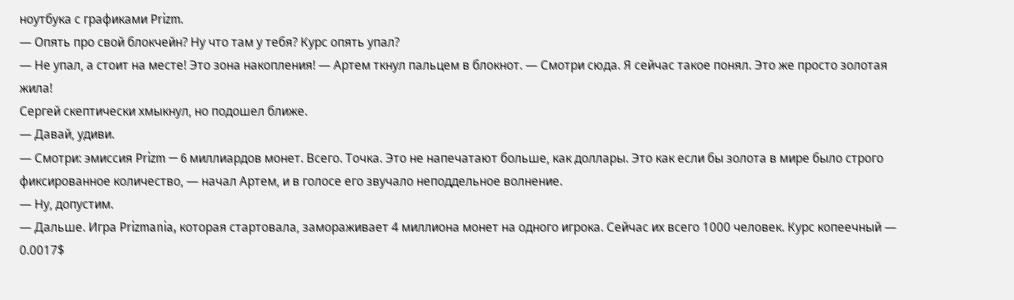ноутбука с графиками Prizm.
— Опять про свой блокчейн? Ну что там у тебя? Курс опять упал?
— Не упал, а стоит на месте! Это зона накопления! — Артем ткнул пальцем в блокнот. — Смотри сюда. Я сейчас такое понял. Это же просто золотая жила!
Сергей скептически хмыкнул, но подошел ближе.
— Давай, удиви.
— Смотри: эмиссия Prizm — 6 миллиардов монет. Всего. Точка. Это не напечатают больше, как доллары. Это как если бы золота в мире было строго фиксированное количество, — начал Артем, и в голосе его звучало неподдельное волнение.
— Ну, допустим.
— Дальше. Игра Prizmania, которая стартовала, замораживает 4 миллиона монет на одного игрока. Сейчас их всего 1000 человек. Курс копеечный — 0.0017$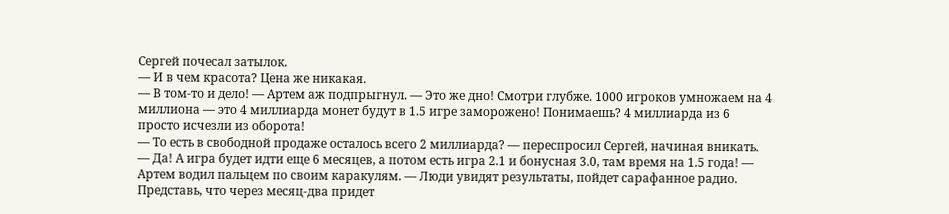Сергей почесал затылок.
— И в чем красота? Цена же никакая.
— В том-то и дело! — Артем аж подпрыгнул. — Это же дно! Смотри глубже. 1000 игроков умножаем на 4 миллиона — это 4 миллиарда монет будут в 1.5 игре заморожено! Понимаешь? 4 миллиарда из 6 просто исчезли из оборота!
— То есть в свободной продаже осталось всего 2 миллиарда? — переспросил Сергей, начиная вникать.
— Да! А игра будет идти еще 6 месяцев, а потом есть игра 2.1 и бонусная 3.0, там время на 1.5 года! — Артем водил пальцем по своим каракулям. — Люди увидят результаты, пойдет сарафанное радио. Представь, что через месяц-два придет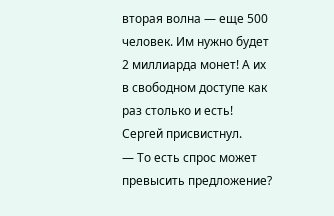вторая волна — еще 500 человек. Им нужно будет 2 миллиарда монет! А их в свободном доступе как раз столько и есть!
Сергей присвистнул.
— То есть спрос может превысить предложение?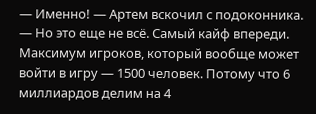— Именно! — Артем вскочил с подоконника. — Но это еще не всё. Самый кайф впереди. Максимум игроков, который вообще может войти в игру — 1500 человек. Потому что 6 миллиардов делим на 4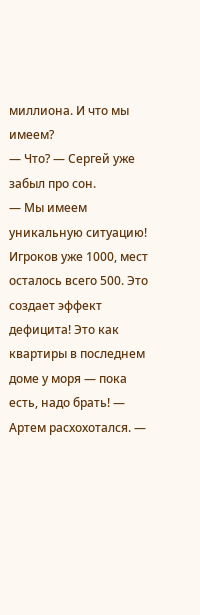миллиона. И что мы имеем?
— Что? — Сергей уже забыл про сон.
— Мы имеем уникальную ситуацию! Игроков уже 1000, мест осталось всего 500. Это создает эффект дефицита! Это как квартиры в последнем доме у моря — пока есть, надо брать! — Артем расхохотался. —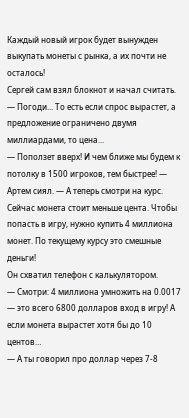Каждый новый игрок будет вынужден выкупать монеты с рынка, а их почти не осталось!
Сергей сам взял блокнот и начал считать.
— Погоди... То есть если спрос вырастет, а предложение ограничено двумя миллиардами, то цена...
— Поползет вверх! И чем ближе мы будем к потолку в 1500 игроков, тем быстрее! — Артем сиял. — А теперь смотри на курс. Сейчас монета стоит меньше цента. Чтобы попасть в игру, нужно купить 4 миллиона монет. По текущему курсу это смешные деньги!
Он схватил телефон с калькулятором.
— Смотри: 4 миллиона умножить на 0.0017 — это всего 6800 долларов вход в игру! А если монета вырастет хотя бы до 10 центов…
— А ты говорил про доллар через 7-8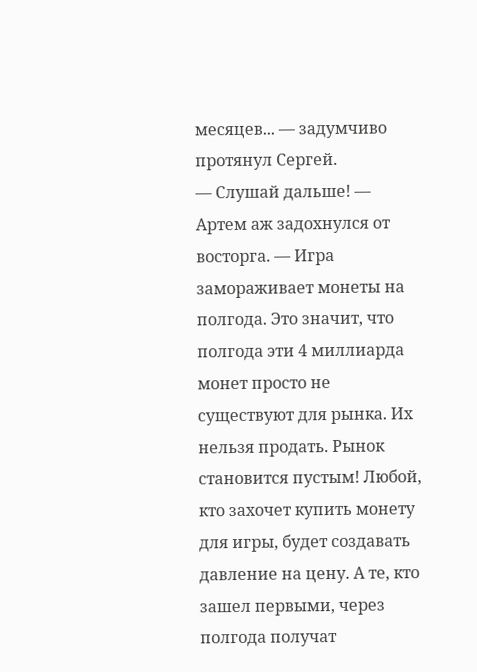месяцев... — задумчиво протянул Сергей.
— Слушай дальше! — Артем аж задохнулся от восторга. — Игра замораживает монеты на полгода. Это значит, что полгода эти 4 миллиарда монет просто не существуют для рынка. Их нельзя продать. Рынок становится пустым! Любой, кто захочет купить монету для игры, будет создавать давление на цену. А те, кто зашел первыми, через полгода получат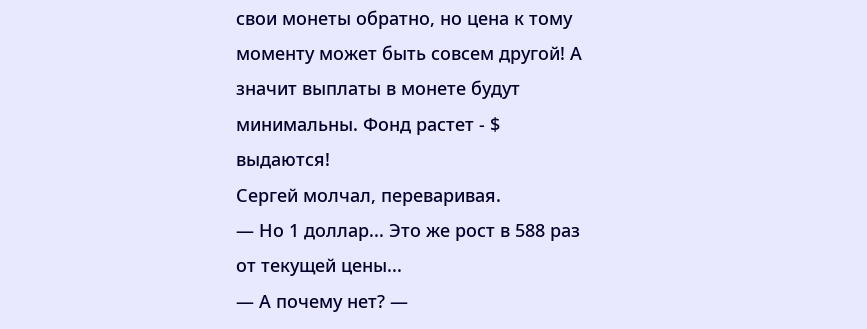свои монеты обратно, но цена к тому моменту может быть совсем другой! А значит выплаты в монете будут минимальны. Фонд растет - $ выдаются!
Сергей молчал, переваривая.
— Но 1 доллар... Это же рост в 588 раз от текущей цены...
— А почему нет? —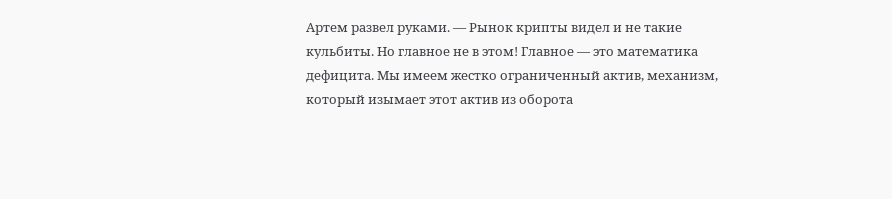Артем развел руками. — Рынок крипты видел и не такие кульбиты. Но главное не в этом! Главное — это математика дефицита. Мы имеем жестко ограниченный актив, механизм, который изымает этот актив из оборота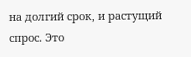на долгий срок, и растущий спрос. Это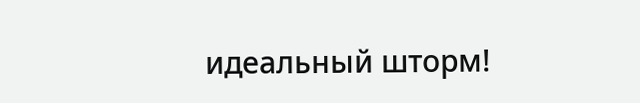идеальный шторм!